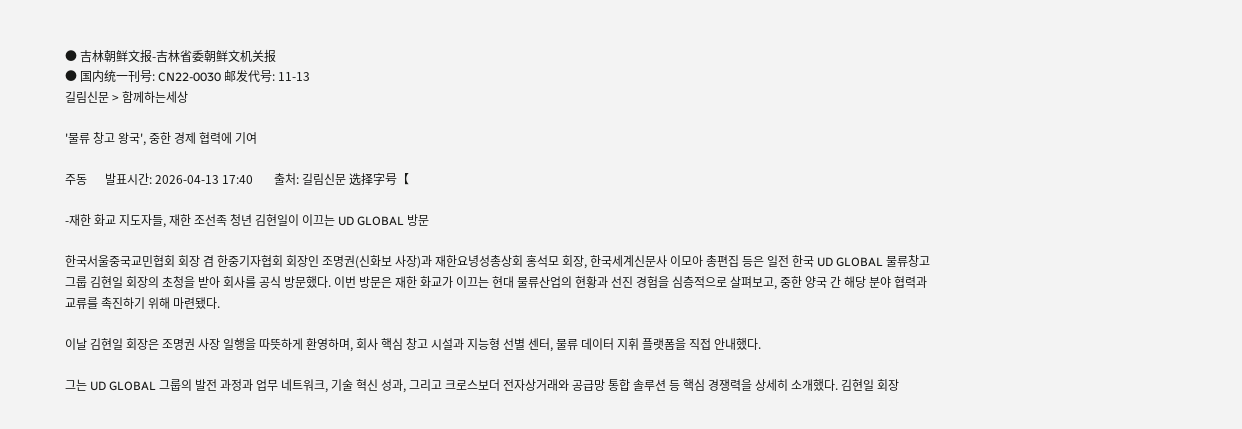● 吉林朝鲜文报-吉林省委朝鲜文机关报
● 国内统一刊号: CN22-0030 邮发代号: 11-13
길림신문 > 함께하는세상

'물류 창고 왕국', 중한 경제 협력에 기여

주동      발표시간: 2026-04-13 17:40       출처: 길림신문 选择字号【

-재한 화교 지도자들, 재한 조선족 청년 김현일이 이끄는 UD GLOBAL 방문

한국서울중국교민협회 회장 겸 한중기자협회 회장인 조명권(신화보 사장)과 재한요녕성총상회 홍석모 회장, 한국세계신문사 이모아 총편집 등은 일전 한국 UD GLOBAL 물류창고그룹 김현일 회장의 초청을 받아 회사를 공식 방문했다. 이번 방문은 재한 화교가 이끄는 현대 물류산업의 현황과 선진 경험을 심층적으로 살펴보고, 중한 양국 간 해당 분야 협력과 교류를 촉진하기 위해 마련됐다.

이날 김현일 회장은 조명권 사장 일행을 따뜻하게 환영하며, 회사 핵심 창고 시설과 지능형 선별 센터, 물류 데이터 지휘 플랫폼을 직접 안내했다.

그는 UD GLOBAL 그룹의 발전 과정과 업무 네트워크, 기술 혁신 성과, 그리고 크로스보더 전자상거래와 공급망 통합 솔루션 등 핵심 경쟁력을 상세히 소개했다. 김현일 회장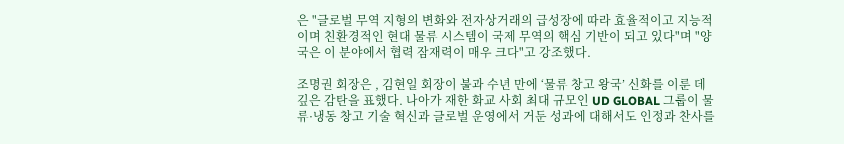은 "글로벌 무역 지형의 변화와 전자상거래의 급성장에 따라 효율적이고 지능적이며 친환경적인 현대 물류 시스템이 국제 무역의 핵심 기반이 되고 있다"며 "양국은 이 분야에서 협력 잠재력이 매우 크다"고 강조했다.

조명권 회장은 , 김현일 회장이 불과 수년 만에 ‘물류 창고 왕국’ 신화를 이룬 데 깊은 감탄을 표했다. 나아가 재한 화교 사회 최대 규모인 UD GLOBAL 그룹이 물류·냉동 창고 기술 혁신과 글로벌 운영에서 거둔 성과에 대해서도 인정과 찬사를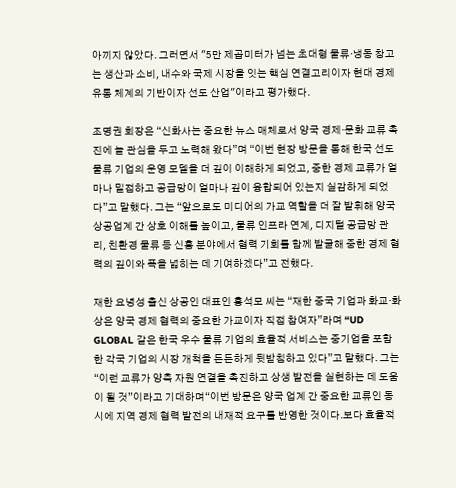아끼지 않았다. 그러면서 "5만 제곱미터가 넘는 초대형 물류·냉동 창고는 생산과 소비, 내수와 국제 시장을 잇는 핵심 연결고리이자 현대 경제 유통 체계의 기반이자 선도 산업"이라고 평가했다.

조명권 회장은 “신화사는 중요한 뉴스 매체로서 양국 경제·문화 교류 촉진에 늘 관심을 두고 노력해 왔다”며 “이번 현장 방문을 통해 한국 선도 물류 기업의 운영 모델을 더 깊이 이해하게 되었고, 중한 경제 교류가 얼마나 밀접하고 공급망이 얼마나 깊이 융합되어 있는지 실감하게 되었다”고 말했다. 그는 “앞으로도 미디어의 가교 역할을 더 잘 발휘해 양국 상공업계 간 상호 이해를 높이고, 물류 인프라 연계, 디지털 공급망 관리, 친환경 물류 등 신흥 분야에서 협력 기회를 함께 발굴해 중한 경제 협력의 깊이와 폭을 넓히는 데 기여하겠다”고 전했다.

재한 요녕성 출신 상공인 대표인 홍석모 씨는 “재한 중국 기업과 화교·화상은 양국 경제 협력의 중요한 가교이자 직접 참여자”라며 “UD GLOBAL 같은 한국 우수 물류 기업의 효율적 서비스는 중기업을 포함한 각국 기업의 시장 개척을 든든하게 뒷받침하고 있다”고 말했다. 그는 “이런 교류가 양측 자원 연결을 촉진하고 상생 발전을 실현하는 데 도움이 될 것”이라고 기대하며“이번 방문은 양국 업계 간 중요한 교류인 동시에 지역 경제 협력 발전의 내재적 요구를 반영한 것이다.보다 효율적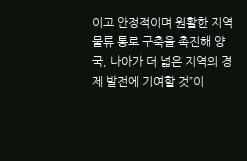이고 안정적이며 원활한 지역 물류 통로 구축을 촉진해 양국, 나아가 더 넓은 지역의 경제 발전에 기여할 것”이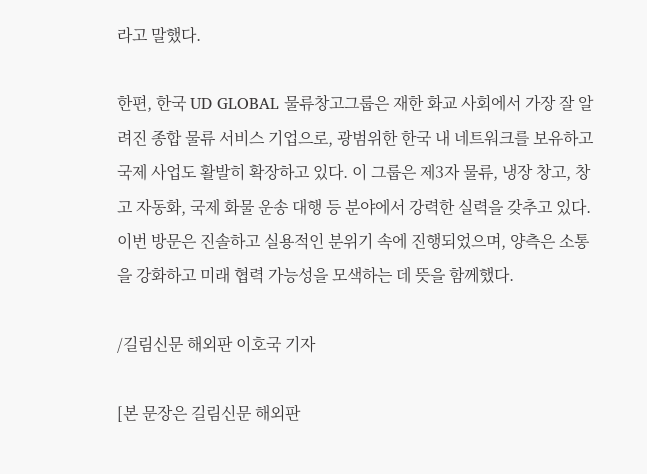라고 말했다.

한편, 한국 UD GLOBAL 물류창고그룹은 재한 화교 사회에서 가장 잘 알려진 종합 물류 서비스 기업으로, 광범위한 한국 내 네트워크를 보유하고 국제 사업도 활발히 확장하고 있다. 이 그룹은 제3자 물류, 냉장 창고, 창고 자동화, 국제 화물 운송 대행 등 분야에서 강력한 실력을 갖추고 있다. 이번 방문은 진솔하고 실용적인 분위기 속에 진행되었으며, 양측은 소통을 강화하고 미래 협력 가능성을 모색하는 데 뜻을 함께했다.

/길림신문 해외판 이호국 기자

[본 문장은 길림신문 해외판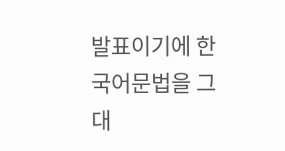발표이기에 한국어문법을 그대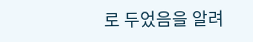로 두었음을 알려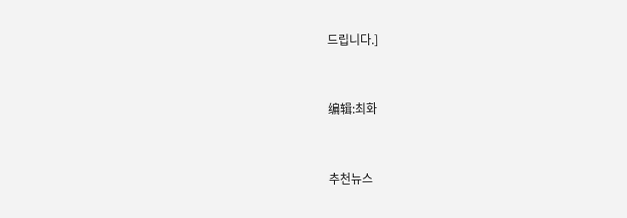드립니다.]


编辑:최화


추천뉴스